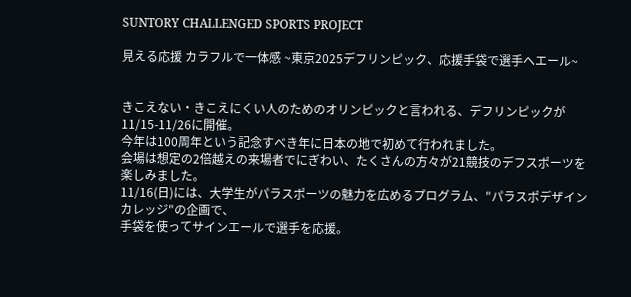SUNTORY CHALLENGED SPORTS PROJECT

見える応援 カラフルで一体感 ~東京2025デフリンピック、応援手袋で選手へエール~


きこえない・きこえにくい人のためのオリンピックと言われる、デフリンピックが11/15-11/26に開催。
今年は100周年という記念すべき年に日本の地で初めて行われました。
会場は想定の2倍越えの来場者でにぎわい、たくさんの方々が21競技のデフスポーツを楽しみました。
11/16(日)には、大学生がパラスポーツの魅力を広めるプログラム、"パラスポデザインカレッジ"の企画で、
手袋を使ってサインエールで選手を応援。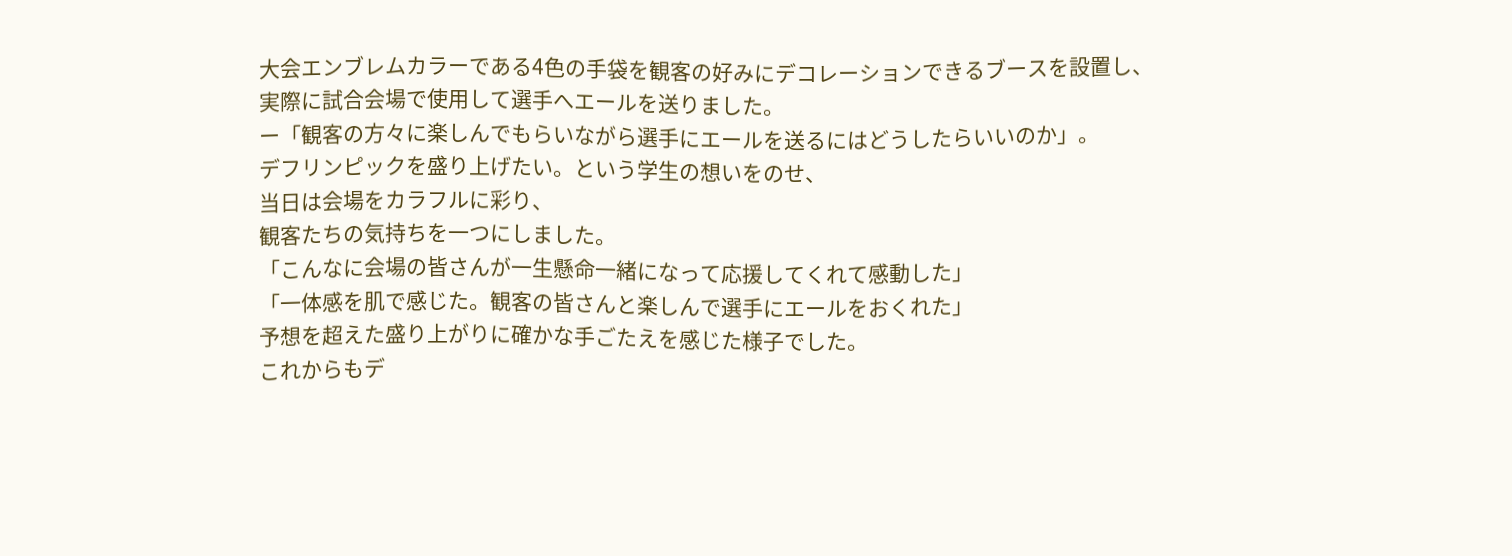大会エンブレムカラーである4色の手袋を観客の好みにデコレーションできるブースを設置し、
実際に試合会場で使用して選手へエールを送りました。
ー「観客の方々に楽しんでもらいながら選手にエールを送るにはどうしたらいいのか」。
デフリンピックを盛り上げたい。という学生の想いをのせ、
当日は会場をカラフルに彩り、
観客たちの気持ちを一つにしました。
「こんなに会場の皆さんが一生懸命一緒になって応援してくれて感動した」
「一体感を肌で感じた。観客の皆さんと楽しんで選手にエールをおくれた」
予想を超えた盛り上がりに確かな手ごたえを感じた様子でした。
これからもデ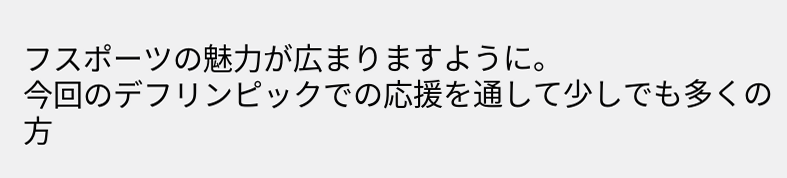フスポーツの魅力が広まりますように。
今回のデフリンピックでの応援を通して少しでも多くの方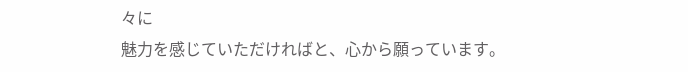々に
魅力を感じていただければと、心から願っています。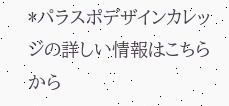*パラスポデザインカレッジの詳しい情報はこちらから